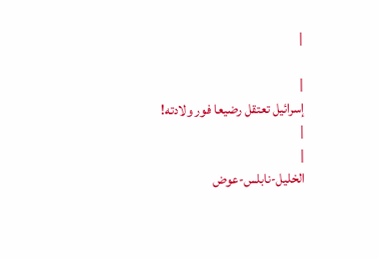|

|
إسرائيل تعتقل رضيعا فور ولادته!
|
|
الخليل-نابلس-عوض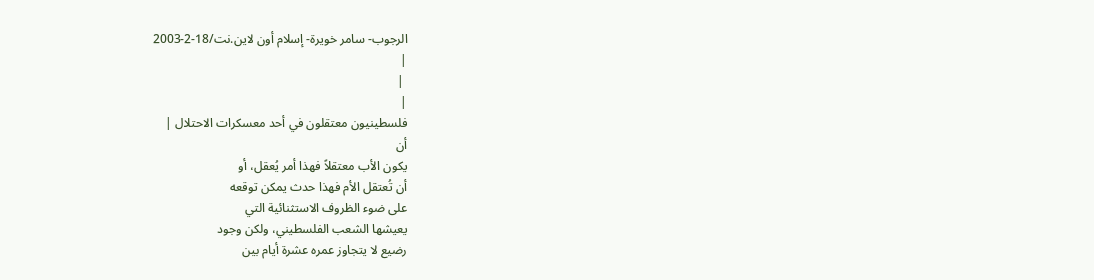الرجوب- سامر خويرة- إسلام أون لاين.نت/18-2-2003
|
 |
|
فلسطينيون معتقلون في أحد معسكرات الاحتلال |
أن
يكون الأب معتقلاً فهذا أمر يُعقل، أو
أن تُعتقل الأم فهذا حدث يمكن توقعه
على ضوء الظروف الاستثنائية التي
يعيشها الشعب الفلسطيني، ولكن وجود
رضيع لا يتجاوز عمره عشرة أيام بين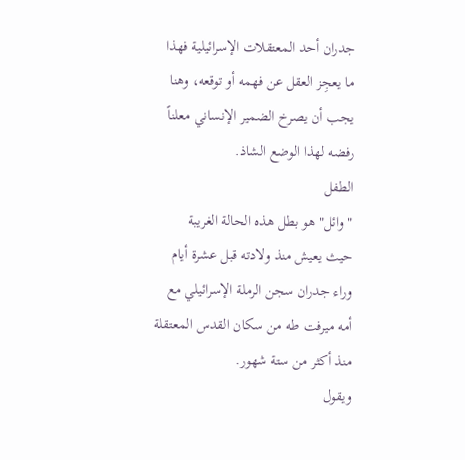جدران أحد المعتقلات الإسرائيلية فهذا
ما يعجِز العقل عن فهمه أو توقعه، وهنا
يجب أن يصرخ الضمير الإنساني معلناً
رفضه لهذا الوضع الشاذ.
الطفل
"وائل" هو بطل هذه الحالة الغريبة
حيث يعيش منذ ولادته قبل عشرة أيام
وراء جدران سجن الرملة الإسرائيلي مع
أمه ميرفت طه من سكان القدس المعتقلة
منذ أكثر من ستة شهور.
ويقول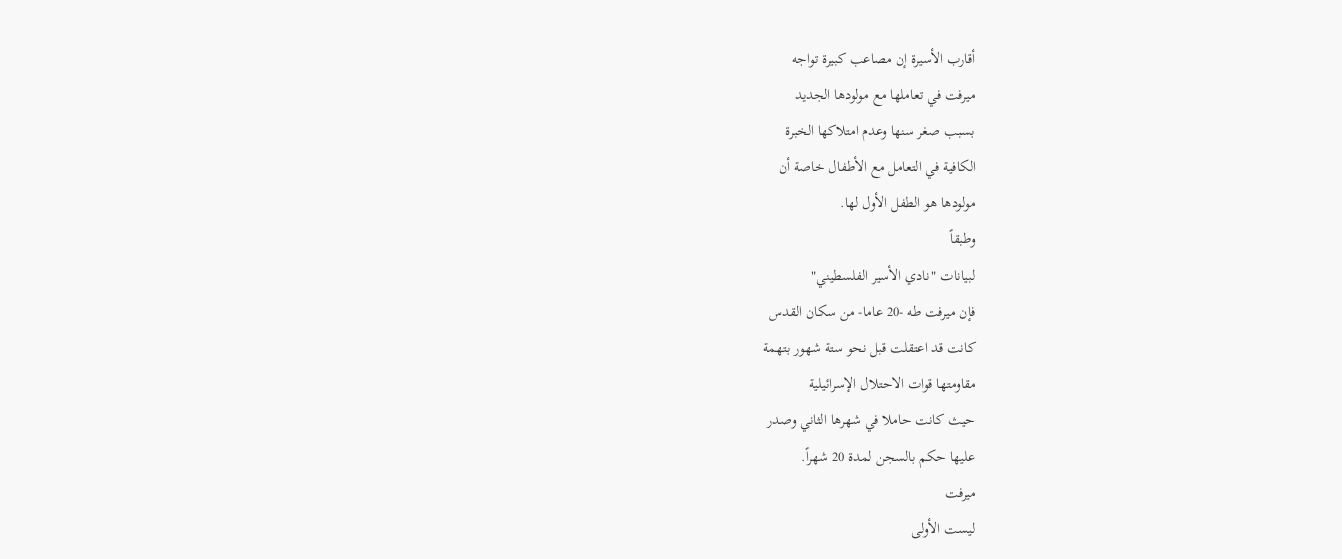أقارب الأسيرة إن مصاعب كبيرة تواجه
ميرفت في تعاملها مع مولودها الجديد
بسبب صغر سنها وعدم امتلاكها الخبرة
الكافية في التعامل مع الأطفال خاصة أن
مولودها هو الطفل الأول لها.
وطبقاً
لبيانات "نادي الأسير الفلسطيني"
فإن ميرفت طه -20 عاما- من سكان القدس
كانت قد اعتقلت قبل نحو ستة شهور بتهمة
مقاومتها قوات الاحتلال الإسرائيلية
حيث كانت حاملا في شهرها الثاني وصدر
عليها حكم بالسجن لمدة 20 شهراً.
ميرفت
ليست الأولى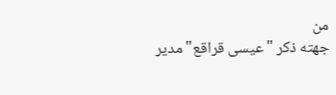من
جهته ذكر "عيسى قراقع" مدير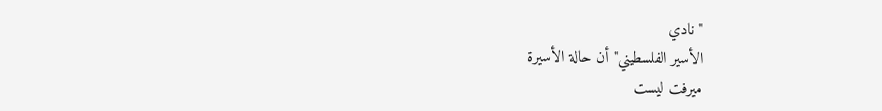"نادي
الأسير الفلسطيني" أن حالة الأسيرة
ميرفت ليست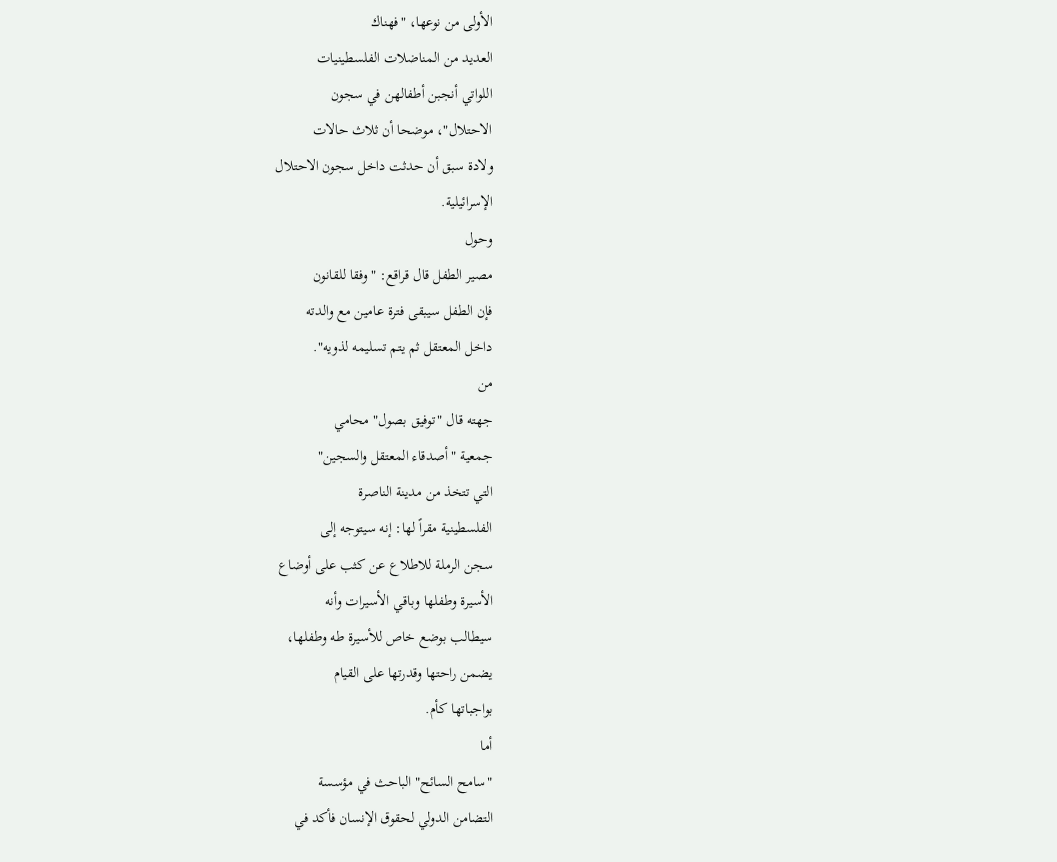الأولى من نوعها، "فهناك
العديد من المناضلات الفلسطينيات
اللواتي أنجبن أطفالهن في سجون
الاحتلال"، موضحا أن ثلاث حالات
ولادة سبق أن حدثت داخل سجون الاحتلال
الإسرائيلية.
وحول
مصير الطفل قال قراقع: "وفقا للقانون
فإن الطفل سيبقى فترة عامين مع والدته
داخل المعتقل ثم يتم تسليمه لذويه".
من
جهته قال "توفيق بصول" محامي
جمعية "أصدقاء المعتقل والسجين"
التي تتخذ من مدينة الناصرة
الفلسطينية مقراً لها: إنه سيتوجه إلى
سجن الرملة للاطلاع عن كثب على أوضاع
الأسيرة وطفلها وباقي الأسيرات وأنه
سيطالب بوضع خاص للأسيرة طه وطفلها،
يضمن راحتها وقدرتها على القيام
بواجباتها كأم.
أما
"سامح السائح" الباحث في مؤسسة
التضامن الدولي لحقوق الإنسان فأكد في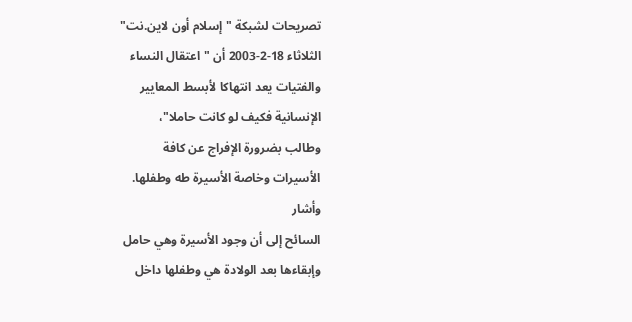تصريحات لشبكة "إسلام أون لاين.نت"
الثلاثاء 18-2-2003 أن "اعتقال النساء
والفتيات يعد انتهاكا لأبسط المعايير
الإنسانية فكيف لو كانت حاملا"،
وطالب بضرورة الإفراج عن كافة
الأسيرات وخاصة الأسيرة طه وطفلها.
وأشار
السائح إلى أن وجود الأسيرة وهي حامل
وإبقاءها بعد الولادة هي وطفلها داخل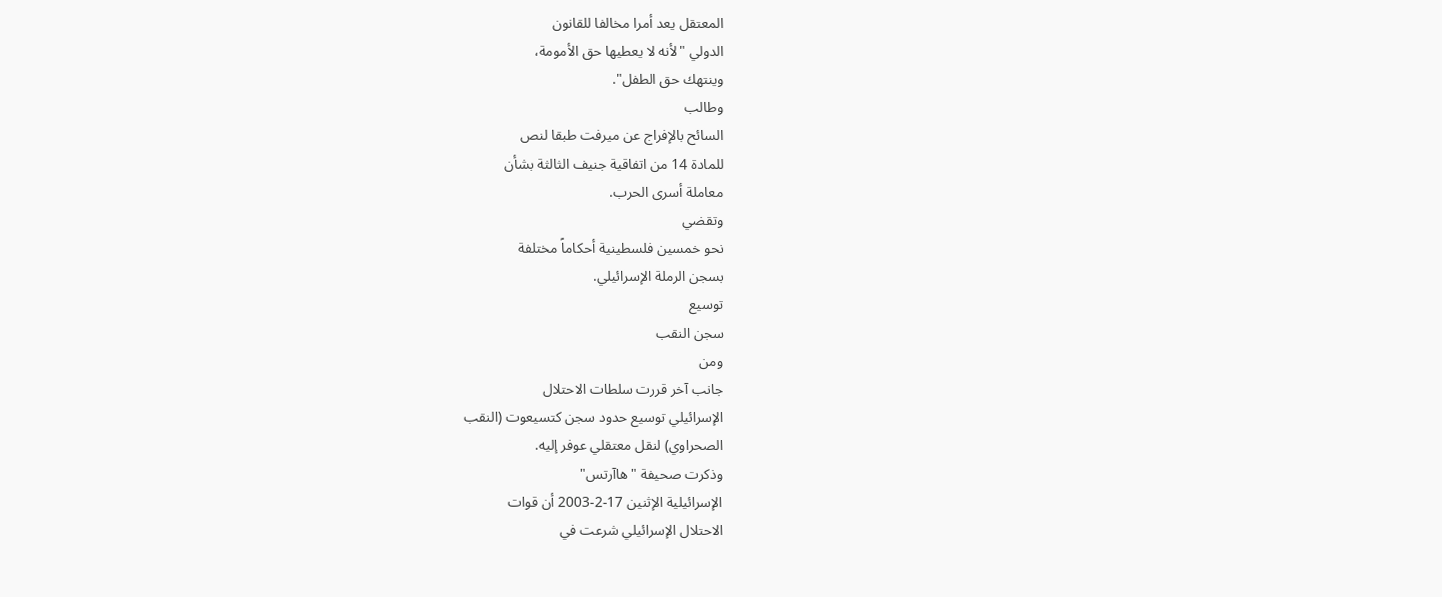المعتقل يعد أمرا مخالفا للقانون
الدولي "لأنه لا يعطيها حق الأمومة،
وينتهك حق الطفل".
وطالب
السائح بالإفراج عن ميرفت طبقا لنص
للمادة 14 من اتفاقية جنيف الثالثة بشأن
معاملة أسرى الحرب.
وتقضي
نحو خمسين فلسطينية أحكاماً مختلفة
بسجن الرملة الإسرائيلي.
توسيع
سجن النقب
ومن
جانب آخر قررت سلطات الاحتلال
الإسرائيلي توسيع حدود سجن كتسيعوت (النقب
الصحراوي) لنقل معتقلي عوفر إليه.
وذكرت صحيفة "هاآرتس"
الإسرائيلية الإثنين 17-2-2003 أن قوات
الاحتلال الإسرائيلي شرعت في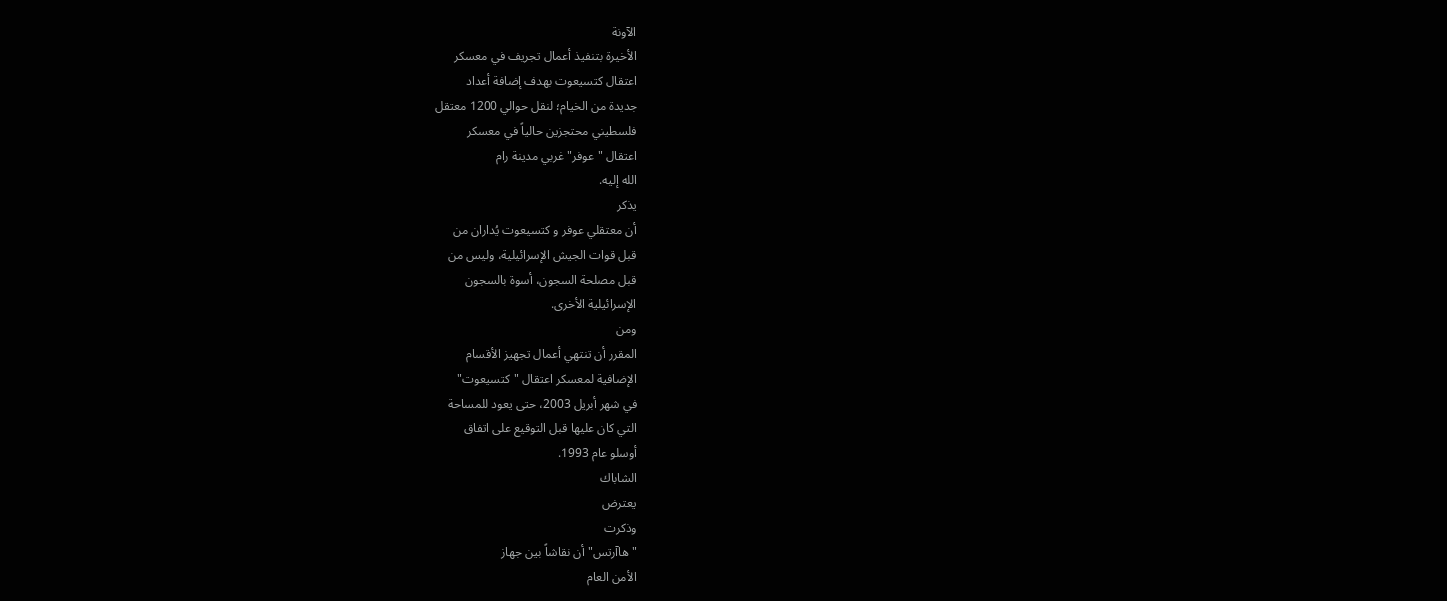الآونة
الأخيرة بتنفيذ أعمال تجريف في معسكر
اعتقال كتسيعوت بهدف إضافة أعداد
جديدة من الخيام؛ لنقل حوالي 1200 معتقل
فلسطيني محتجزين حالياً في معسكر
اعتقال "عوفر" غربي مدينة رام
الله إليه.
يذكر
أن معتقلي عوفر و كتسيعوت يُداران من
قبل قوات الجيش الإسرائيلية، وليس من
قبل مصلحة السجون، أسوة بالسجون
الإسرائيلية الأخرى.
ومن
المقرر أن تنتهي أعمال تجهيز الأقسام
الإضافية لمعسكر اعتقال "كتسيعوت"
في شهر أبريل 2003، حتى يعود للمساحة
التي كان عليها قبل التوقيع على اتفاق
أوسلو عام 1993.
الشاباك
يعترض
وذكرت
"هاآرتس" أن نقاشاً بين جهاز
الأمن العام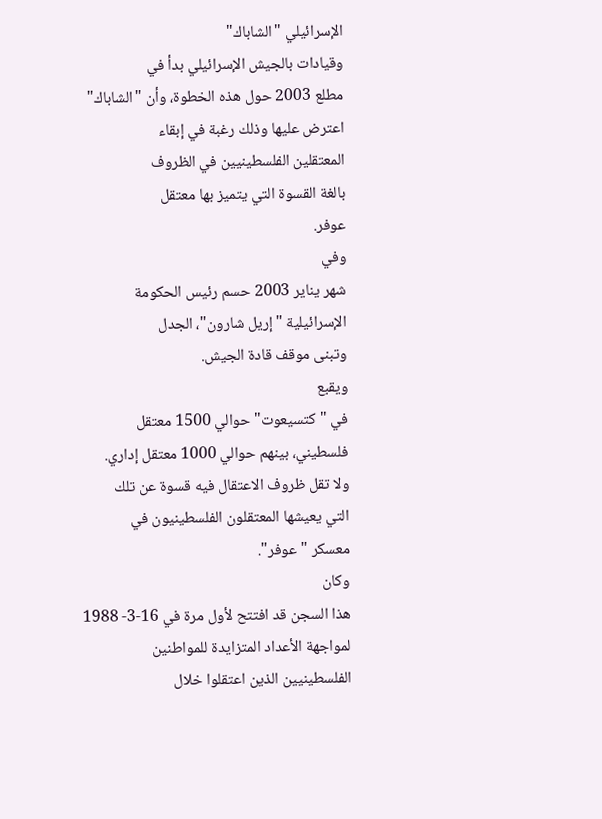الإسرائيلي "الشاباك"
وقيادات بالجيش الإسرائيلي بدأ في
مطلع 2003 حول هذه الخطوة، وأن "الشاباك"
اعترض عليها وذلك رغبة في إبقاء
المعتقلين الفلسطينيين في الظروف
بالغة القسوة التي يتميز بها معتقل
عوفر.
وفي
شهر يناير 2003 حسم رئيس الحكومة
الإسرائيلية "إريل شارون"، الجدل
وتبنى موقف قادة الجيش.
ويقبع
في "كتسيعوت" حوالي 1500 معتقل
فلسطيني، بينهم حوالي 1000 معتقل إداري.
ولا تقل ظروف الاعتقال فيه قسوة عن تلك
التي يعيشها المعتقلون الفلسطينيون في
معسكر "عوفر".
وكان
هذا السجن قد افتتح لأول مرة في 16-3- 1988
لمواجهة الأعداد المتزايدة للمواطنين
الفلسطينيين الذين اعتقلوا خلال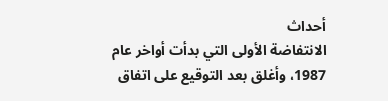أحداث
الانتفاضة الأولى التي بدأت أواخر عام
1987، وأغلق بعد التوقيع على اتفاق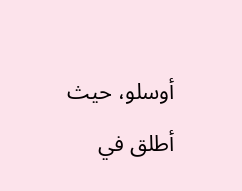أوسلو، حيث أطلق في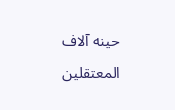حينه آلاف
المعتقلين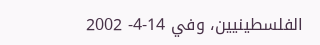الفلسطينيين، وفي 14-4- 2002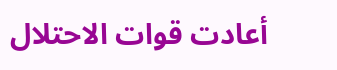أعادت قوات الاحتلال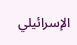الإسرائيلي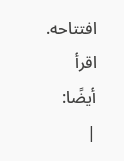افتتاحه.
اقرأ
أيضًا:
|